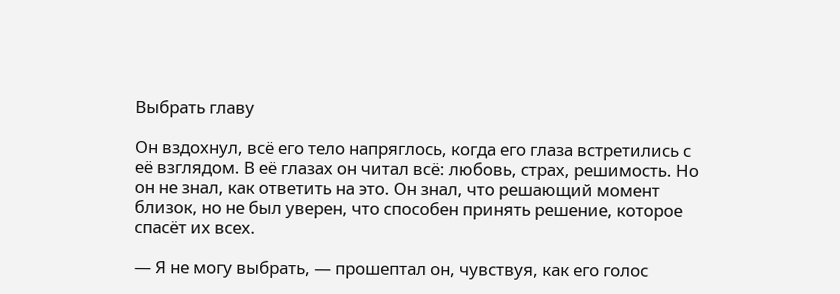Выбрать главу

Он вздохнул, всё его тело напряглось, когда его глаза встретились с её взглядом. В её глазах он читал всё: любовь, страх, решимость. Но он не знал, как ответить на это. Он знал, что решающий момент близок, но не был уверен, что способен принять решение, которое спасёт их всех.

— Я не могу выбрать, — прошептал он, чувствуя, как его голос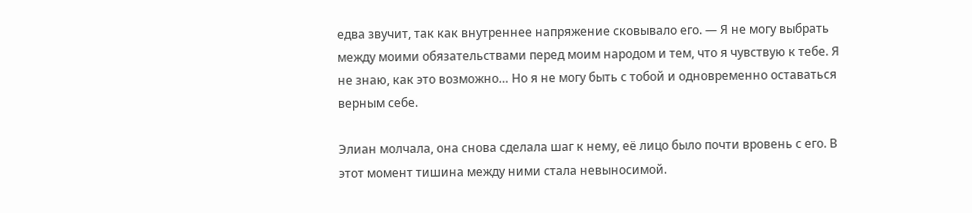едва звучит, так как внутреннее напряжение сковывало его. — Я не могу выбрать между моими обязательствами перед моим народом и тем, что я чувствую к тебе. Я не знаю, как это возможно… Но я не могу быть с тобой и одновременно оставаться верным себе.

Элиан молчала, она снова сделала шаг к нему, её лицо было почти вровень с его. В этот момент тишина между ними стала невыносимой.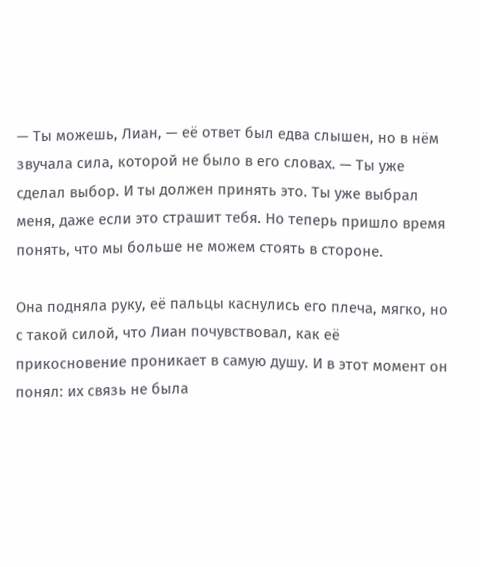— Ты можешь, Лиан, — её ответ был едва слышен, но в нём звучала сила, которой не было в его словах. — Ты уже сделал выбор. И ты должен принять это. Ты уже выбрал меня, даже если это страшит тебя. Но теперь пришло время понять, что мы больше не можем стоять в стороне.

Она подняла руку, её пальцы каснулись его плеча, мягко, но с такой силой, что Лиан почувствовал, как её прикосновение проникает в самую душу. И в этот момент он понял: их связь не была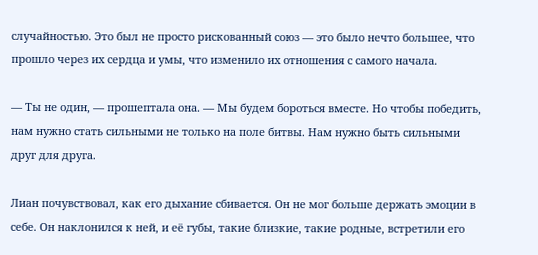случайностью. Это был не просто рискованный союз — это было нечто большее, что прошло через их сердца и умы, что изменило их отношения с самого начала.

— Ты не один, — прошептала она. — Мы будем бороться вместе. Но чтобы победить, нам нужно стать сильными не только на поле битвы. Нам нужно быть сильными друг для друга.

Лиан почувствовал, как его дыхание сбивается. Он не мог больше держать эмоции в себе. Он наклонился к ней, и её губы, такие близкие, такие родные, встретили его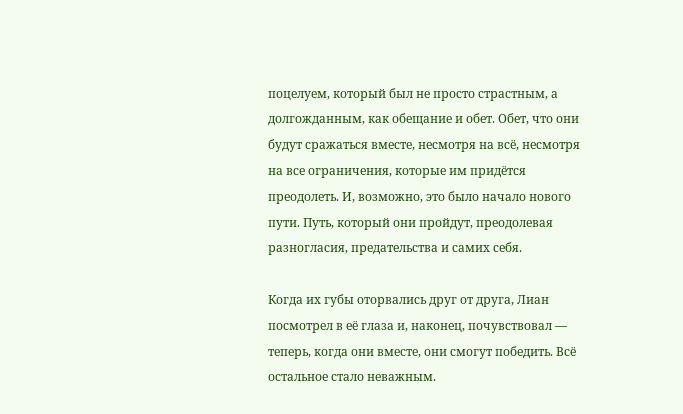поцелуем, который был не просто страстным, а долгожданным, как обещание и обет. Обет, что они будут сражаться вместе, несмотря на всё, несмотря на все ограничения, которые им придётся преодолеть. И, возможно, это было начало нового пути. Путь, который они пройдут, преодолевая разногласия, предательства и самих себя.

Когда их губы оторвались друг от друга, Лиан посмотрел в её глаза и, наконец, почувствовал — теперь, когда они вместе, они смогут победить. Всё остальное стало неважным.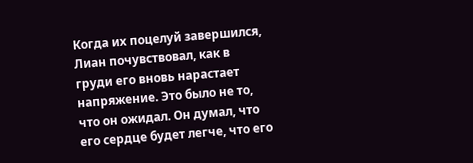Когда их поцелуй завершился, Лиан почувствовал, как в груди его вновь нарастает напряжение. Это было не то, что он ожидал. Он думал, что его сердце будет легче, что его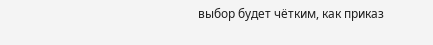выбор будет чётким, как приказ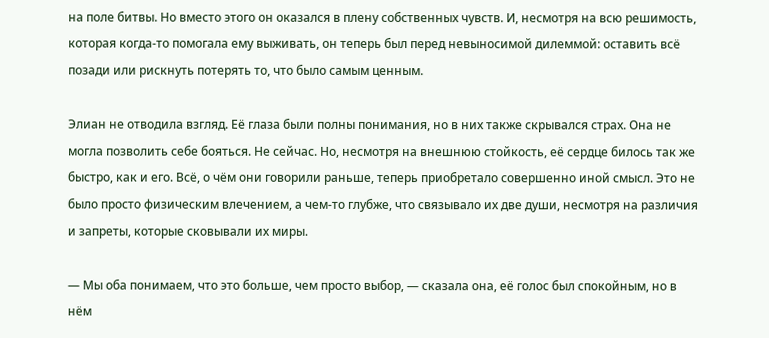на поле битвы. Но вместо этого он оказался в плену собственных чувств. И, несмотря на всю решимость, которая когда-то помогала ему выживать, он теперь был перед невыносимой дилеммой: оставить всё позади или рискнуть потерять то, что было самым ценным.

Элиан не отводила взгляд. Её глаза были полны понимания, но в них также скрывался страх. Она не могла позволить себе бояться. Не сейчас. Но, несмотря на внешнюю стойкость, её сердце билось так же быстро, как и его. Всё, о чём они говорили раньше, теперь приобретало совершенно иной смысл. Это не было просто физическим влечением, а чем-то глубже, что связывало их две души, несмотря на различия и запреты, которые сковывали их миры.

— Мы оба понимаем, что это больше, чем просто выбор, — сказала она, её голос был спокойным, но в нём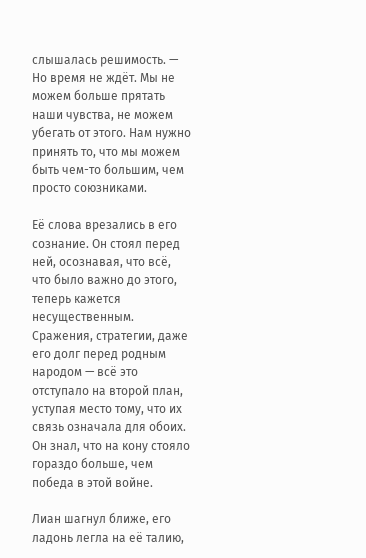слышалась решимость. — Но время не ждёт. Мы не можем больше прятать наши чувства, не можем убегать от этого. Нам нужно принять то, что мы можем быть чем-то большим, чем просто союзниками.

Её слова врезались в его сознание. Он стоял перед ней, осознавая, что всё, что было важно до этого, теперь кажется несущественным. Сражения, стратегии, даже его долг перед родным народом — всё это отступало на второй план, уступая место тому, что их связь означала для обоих. Он знал, что на кону стояло гораздо больше, чем победа в этой войне.

Лиан шагнул ближе, его ладонь легла на её талию,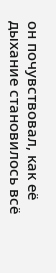он почувствовал, как её дыхание становилось всё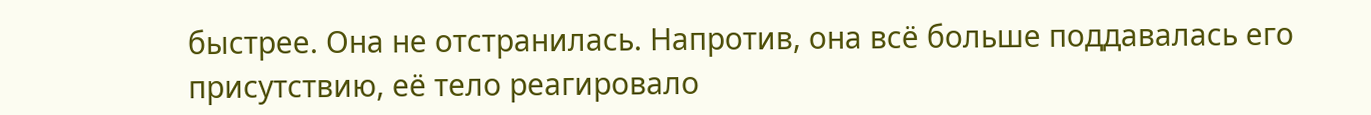быстрее. Она не отстранилась. Напротив, она всё больше поддавалась его присутствию, её тело реагировало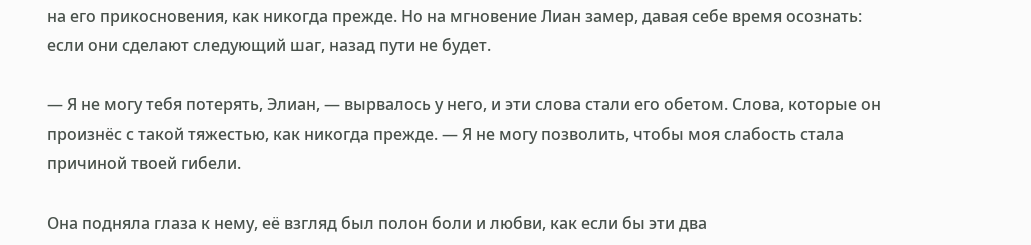на его прикосновения, как никогда прежде. Но на мгновение Лиан замер, давая себе время осознать: если они сделают следующий шаг, назад пути не будет.

— Я не могу тебя потерять, Элиан, — вырвалось у него, и эти слова стали его обетом. Слова, которые он произнёс с такой тяжестью, как никогда прежде. — Я не могу позволить, чтобы моя слабость стала причиной твоей гибели.

Она подняла глаза к нему, её взгляд был полон боли и любви, как если бы эти два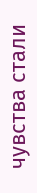чувства стали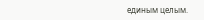единым целым.